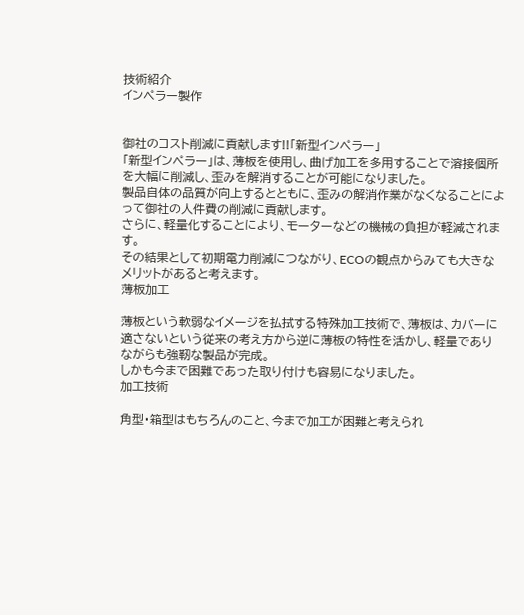技術紹介
インペラー製作


御社のコスト削減に貢献します!!「新型インペラー」
「新型インペラー」は、薄板を使用し、曲げ加工を多用することで溶接個所を大幅に削減し、歪みを解消することが可能になりました。
製品自体の品質が向上するとともに、歪みの解消作業がなくなることによって御社の人件費の削減に貢献します。
さらに、軽量化することにより、モーターなどの機械の負担が軽減されます。
その結果として初期電力削減につながり、ECOの観点からみても大きなメリットがあると考えます。
薄板加工

薄板という軟弱なイメージを払拭する特殊加工技術で、薄板は、カバーに適さないという従来の考え方から逆に薄板の特性を活かし、軽量でありながらも強靭な製品が完成。
しかも今まで困難であった取り付けも容易になりました。
加工技術

角型・箱型はもちろんのこと、今まで加工が困難と考えられ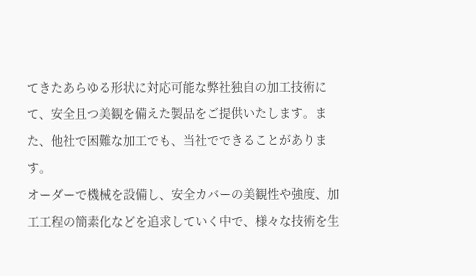てきたあらゆる形状に対応可能な弊社独自の加工技術にて、安全且つ美観を備えた製品をご提供いたします。また、他社で困難な加工でも、当社でできることがあります。
オーダーで機械を設備し、安全カバーの美観性や強度、加工工程の簡素化などを追求していく中で、様々な技術を生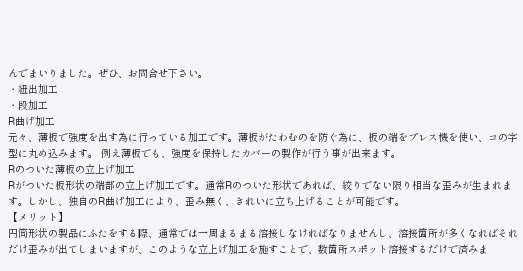んでまいりました。ぜひ、お問合せ下さい。
・紐出加工
・段加工
R曲げ加工
元々、薄板で強度を出す為に行っている加工です。薄板がたわむのを防ぐ為に、板の端をプレス機を使い、コの字型に丸め込みます。 例え薄板でも、強度を保持したカバーの製作が行う事が出来ます。
Rのついた薄板の立上げ加工
Rがついた板形状の端部の立上げ加工です。通常Rのついた形状であれば、絞りでない限り相当な歪みが生まれます。しかし、独自のR曲げ加工により、歪み無く、きれいに立ち上げることが可能です。
【メリット】
円筒形状の製品にふたをする際、通常では一周まるまる溶接しなければなりませんし、溶接箇所が多くなればそれだけ歪みが出てしまいますが、このような立上げ加工を施すことで、数箇所スポット溶接するだけで済みま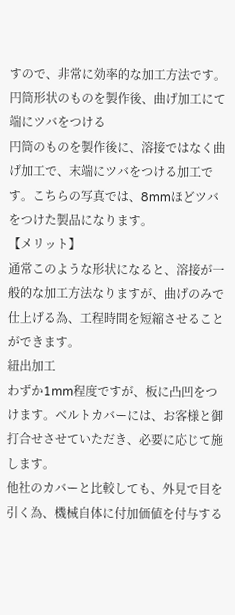すので、非常に効率的な加工方法です。
円筒形状のものを製作後、曲げ加工にて端にツバをつける
円筒のものを製作後に、溶接ではなく曲げ加工で、末端にツバをつける加工です。こちらの写真では、8mmほどツバをつけた製品になります。
【メリット】
通常このような形状になると、溶接が一般的な加工方法なりますが、曲げのみで仕上げる為、工程時間を短縮させることができます。
紐出加工
わずか1mm程度ですが、板に凸凹をつけます。ベルトカバーには、お客様と御打合せさせていただき、必要に応じて施します。
他社のカバーと比較しても、外見で目を引く為、機械自体に付加価値を付与する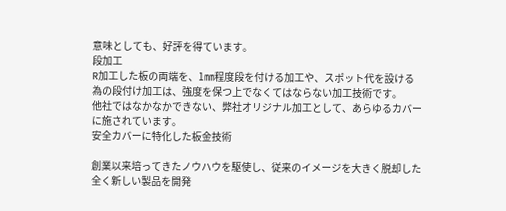意味としても、好評を得ています。
段加工
R加工した板の両端を、1㎜程度段を付ける加工や、スポット代を設ける為の段付け加工は、強度を保つ上でなくてはならない加工技術です。
他社ではなかなかできない、弊社オリジナル加工として、あらゆるカバーに施されています。
安全カバーに特化した板金技術

創業以来培ってきたノウハウを駆使し、従来のイメージを大きく脱却した全く新しい製品を開発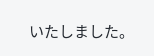いたしました。